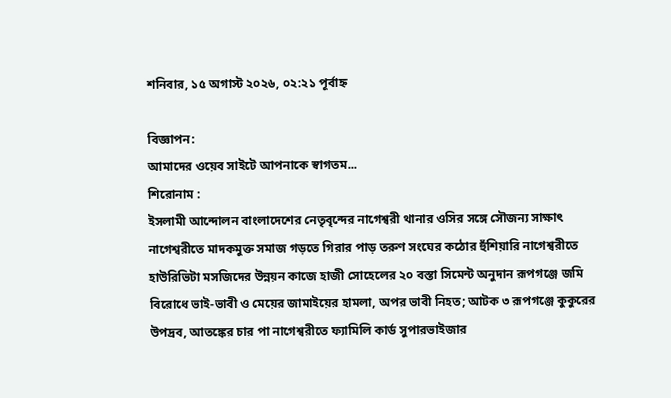শনিবার, ১৫ অগাস্ট ২০২৬, ০২:২১ পূর্বাহ্ন

বিজ্ঞাপন:
আমাদের ওয়েব সাইটে আপনাকে স্বাগতম...
শিরোনাম :
ইসলামী আন্দোলন বাংলাদেশের নেতৃবৃন্দের নাগেশ্বরী থানার ওসির সঙ্গে সৌজন্য সাক্ষাৎ নাগেশ্বরীতে মাদকমুক্ত সমাজ গড়তে গিরার পাড় তরুণ সংঘের কঠোর হুঁশিয়ারি নাগেশ্বরীতে হাউরিভিটা মসজিদের উন্নয়ন কাজে হাজী সোহেলের ২০ বস্তা সিমেন্ট অনুদান রূপগঞ্জে জমি বিরোধে ভাই-ভাবী ও মেয়ের জামাইয়ের হামলা, অপর ভাবী নিহত; আটক ৩ রূপগঞ্জে কুকুরের উপদ্রব, আতঙ্কের চার পা নাগেশ্বরীতে ফ্যামিলি কার্ড সুপারভাইজার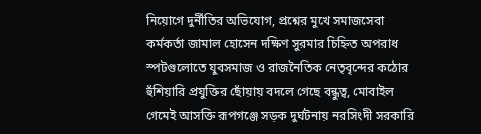নিয়োগে দুর্নীতির অভিযোগ, প্রশ্নের মুখে সমাজসেবা কর্মকর্তা জামাল হোসেন দক্ষিণ সুরমার চিহ্নিত অপরাধ স্পটগুলোতে যুবসমাজ ও রাজনৈতিক নেতৃবৃন্দের কঠোর হুঁশিয়ারি প্রযুক্তির ছোঁয়ায় বদলে গেছে বন্ধুত্ব, মোবাইল গেমেই আসক্তি রূপগঞ্জে সড়ক দুর্ঘটনায় নরসিংদী সরকারি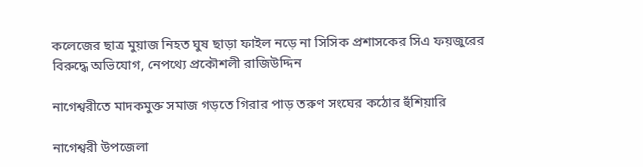কলেজের ছাত্র মুয়াজ নিহত ঘুষ ছাড়া ফাইল নড়ে না সিসিক প্রশাসকের সিএ ফয়জুরের বিরুদ্ধে অভিযোগ, নেপথ্যে প্রকৌশলী রাজিউদ্দিন

নাগেশ্বরীতে মাদকমুক্ত সমাজ গড়তে গিরার পাড় তরুণ সংঘের কঠোর হুঁশিয়ারি

নাগেশ্বরী উপজেলা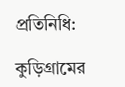প্রতিনিধি:

কুড়িগ্রামের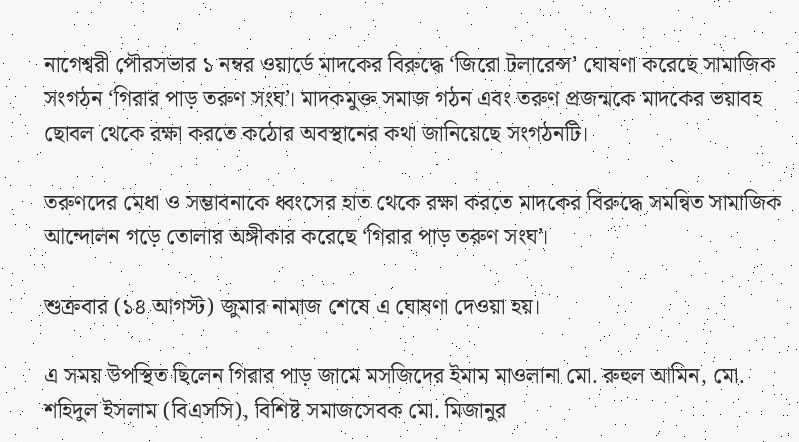নাগেশ্বরী পৌরসভার ১ নম্বর ওয়ার্ডে মাদকের বিরুদ্ধে ‘জিরো টলারেন্স’ ঘোষণা করেছে সামাজিক সংগঠন ‘গিরার পাড় তরুণ সংঘ’। মাদকমুক্ত সমাজ গঠন এবং তরুণ প্রজন্মকে মাদকের ভয়াবহ ছোবল থেকে রক্ষা করতে কঠোর অবস্থানের কথা জানিয়েছে সংগঠনটি।

তরুণদের মেধা ও সম্ভাবনাকে ধ্বংসের হাত থেকে রক্ষা করতে মাদকের বিরুদ্ধে সমন্বিত সামাজিক আন্দোলন গড়ে তোলার অঙ্গীকার করেছে ‘গিরার পাড় তরুণ সংঘ’।

শুক্রবার (১৪ আগস্ট) জুমার নামাজ শেষে এ ঘোষণা দেওয়া হয়।

এ সময় উপস্থিত ছিলেন গিরার পাড় জামে মসজিদের ইমাম মাওলানা মো. রুহুল আমিন, মো. শহিদুল ইসলাম (বিএসসি), বিশিষ্ট সমাজসেবক মো. মিজানুর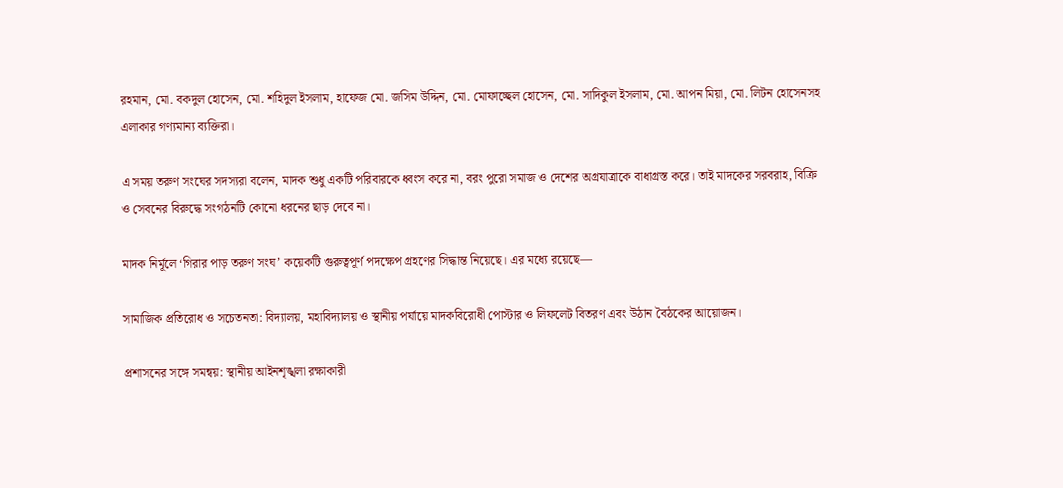রহমান, মো. বকদুল হোসেন, মো. শহিদুল ইসলাম, হাফেজ মো. জসিম উদ্দিন, মো. মোফাচ্ছেল হোসেন, মো. সাদিকুল ইসলাম, মো. আপন মিয়া, মো. লিটন হোসেনসহ এলাকার গণ্যমান্য ব্যক্তিরা।

এ সময় তরুণ সংঘের সদস্যরা বলেন, মাদক শুধু একটি পরিবারকে ধ্বংস করে না, বরং পুরো সমাজ ও দেশের অগ্রযাত্রাকে বাধাগ্রস্ত করে। তাই মাদকের সরবরাহ, বিক্রি ও সেবনের বিরুদ্ধে সংগঠনটি কোনো ধরনের ছাড় দেবে না।

মাদক নির্মূলে ‘গিরার পাড় তরুণ সংঘ’ কয়েকটি গুরুত্বপূর্ণ পদক্ষেপ গ্রহণের সিদ্ধান্ত নিয়েছে। এর মধ্যে রয়েছে—

সামাজিক প্রতিরোধ ও সচেতনতা: বিদ্যালয়, মহাবিদ্যালয় ও স্থানীয় পর্যায়ে মাদকবিরোধী পোস্টার ও লিফলেট বিতরণ এবং উঠান বৈঠকের আয়োজন।

প্রশাসনের সঙ্গে সমন্বয়: স্থানীয় আইনশৃঙ্খলা রক্ষাকারী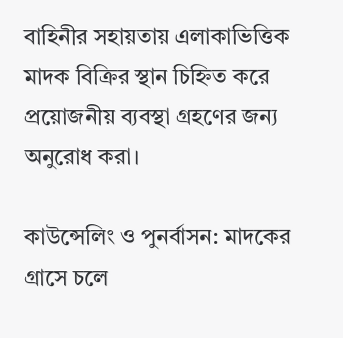বাহিনীর সহায়তায় এলাকাভিত্তিক মাদক বিক্রির স্থান চিহ্নিত করে প্রয়োজনীয় ব্যবস্থা গ্রহণের জন্য অনুরোধ করা।

কাউন্সেলিং ও পুনর্বাসন: মাদকের গ্রাসে চলে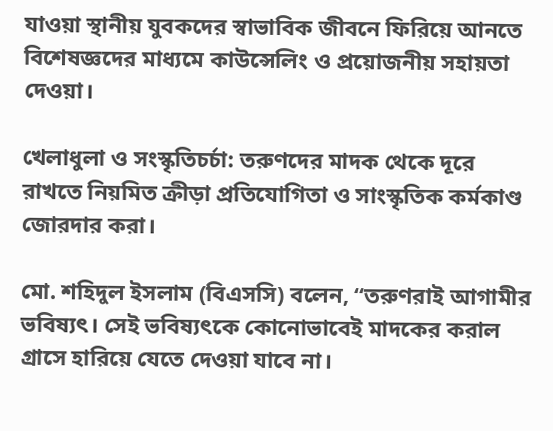যাওয়া স্থানীয় যুবকদের স্বাভাবিক জীবনে ফিরিয়ে আনতে বিশেষজ্ঞদের মাধ্যমে কাউন্সেলিং ও প্রয়োজনীয় সহায়তা দেওয়া।

খেলাধুলা ও সংস্কৃতিচর্চা: তরুণদের মাদক থেকে দূরে রাখতে নিয়মিত ক্রীড়া প্রতিযোগিতা ও সাংস্কৃতিক কর্মকাণ্ড জোরদার করা।

মো. শহিদুল ইসলাম (বিএসসি) বলেন, “তরুণরাই আগামীর ভবিষ্যৎ। সেই ভবিষ্যৎকে কোনোভাবেই মাদকের করাল গ্রাসে হারিয়ে যেতে দেওয়া যাবে না।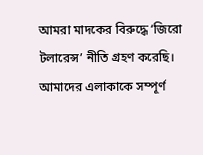আমরা মাদকের বিরুদ্ধে ‘জিরো টলারেন্স’ নীতি গ্রহণ করেছি। আমাদের এলাকাকে সম্পূর্ণ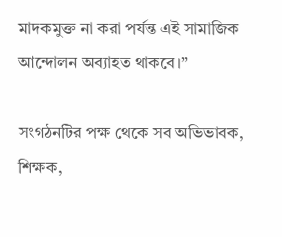মাদকমুক্ত না করা পর্যন্ত এই সামাজিক আন্দোলন অব্যাহত থাকবে।”

সংগঠনটির পক্ষ থেকে সব অভিভাবক, শিক্ষক,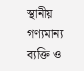স্থানীয় গণ্যমান্য ব্যক্তি ও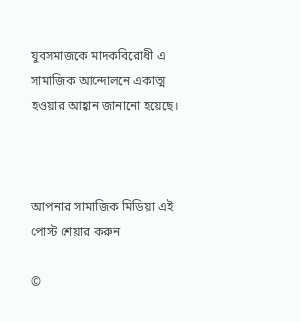যুবসমাজকে মাদকবিরোধী এ সামাজিক আন্দোলনে একাত্ম হওয়ার আহ্বান জানানো হয়েছে।



আপনার সামাজিক মিডিয়া এই পোস্ট শেয়ার করুন

©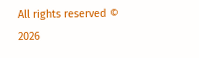All rights reserved © 2026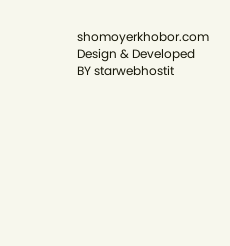shomoyerkhobor.com
Design & Developed BY starwebhostit